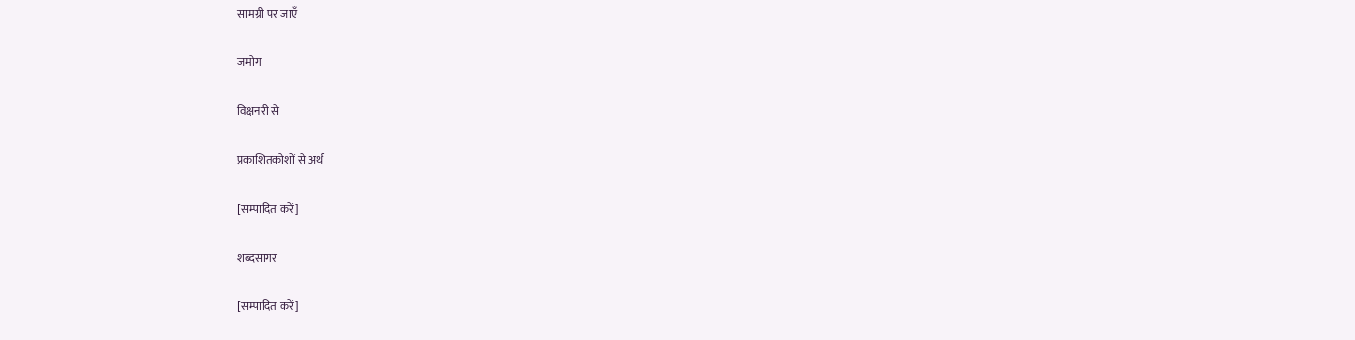सामग्री पर जाएँ

जमोग

विक्षनरी से

प्रकाशितकोशों से अर्थ

[सम्पादित करें]

शब्दसागर

[सम्पादित करें]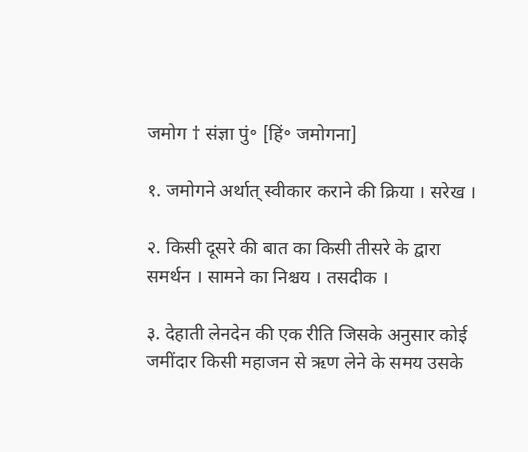जमोग † संज्ञा पुं॰ [हिं॰ जमोगना]

१. जमोगने अर्थात् स्वीकार कराने की क्रिया । सरेख ।

२. किसी दूसरे की बात का किसी तीसरे के द्वारा समर्थन । सामने का निश्चय । तसदीक ।

३. देहाती लेनदेन की एक रीति जिसके अनुसार कोई जमींदार किसी महाजन से ऋण लेने के समय उसके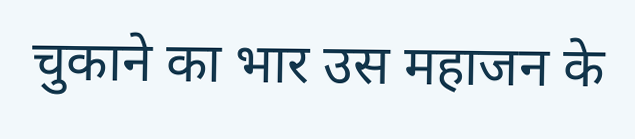चुकाने का भार उस महाजन के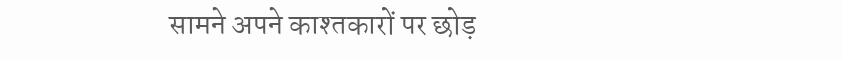सामने अपने काश्तकारों पर छोड़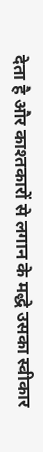देता है और काश्तकारों से लगान के मद्धे उसका स्वीकार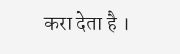करा देता है ।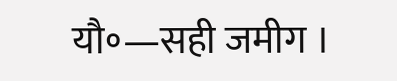यौ॰—सही जमीग ।